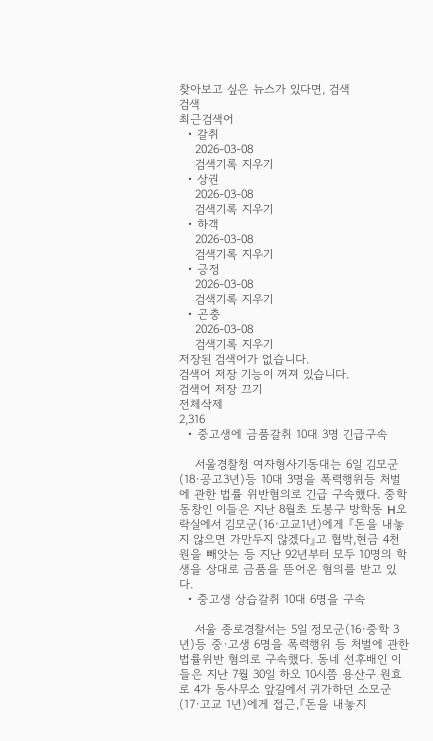찾아보고 싶은 뉴스가 있다면, 검색
검색
최근검색어
  • 갈취
    2026-03-08
    검색기록 지우기
  • 상권
    2026-03-08
    검색기록 지우기
  • 하객
    2026-03-08
    검색기록 지우기
  • 긍정
    2026-03-08
    검색기록 지우기
  • 곤충
    2026-03-08
    검색기록 지우기
저장된 검색어가 없습니다.
검색어 저장 기능이 꺼져 있습니다.
검색어 저장 끄기
전체삭제
2,316
  • 중고생에 금품갈취 10대 3명 긴급구속

    서울경찰청 여자형사기동대는 6일 김모군(18·공고3년)등 10대 3명을 폭력행위등 처벌에 관한 법률 위반혐의로 긴급 구속했다. 중학동창인 이들은 지난 8월초 도봉구 방학동 H오락실에서 김모군(16·고교1년)에게 『돈을 내놓지 않으면 가만두지 않겠다』고 협박,현금 4천원을 빼앗는 등 지난 92년부터 모두 10명의 학생을 상대로 금품을 뜯어온 혐의를 받고 있다.
  • 중고생 상습갈취 10대 6명을 구속

    서울 종로경찰서는 5일 정모군(16·중학 3년)등 중·고생 6명을 폭력행위 등 처벌에 관한 법률위반 혐의로 구속했다. 동네 선후배인 이들은 지난 7월 30일 하오 10시쯤 용산구 원효로 4가 동사무소 앞길에서 귀가하던 소모군(17·고교 1년)에게 접근,『돈을 내놓지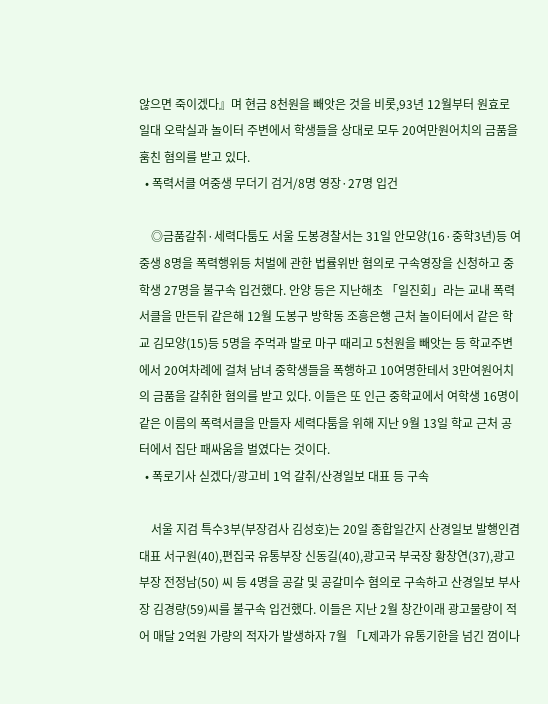않으면 죽이겠다』며 현금 8천원을 빼앗은 것을 비롯,93년 12월부터 원효로 일대 오락실과 놀이터 주변에서 학생들을 상대로 모두 20여만원어치의 금품을 훔친 혐의를 받고 있다.
  • 폭력서클 여중생 무더기 검거/8명 영장·27명 입건

    ◎금품갈취·세력다툼도 서울 도봉경찰서는 31일 안모양(16·중학3년)등 여중생 8명을 폭력행위등 처벌에 관한 법률위반 혐의로 구속영장을 신청하고 중학생 27명을 불구속 입건했다. 안양 등은 지난해초 「일진회」라는 교내 폭력서클을 만든뒤 같은해 12월 도봉구 방학동 조흥은행 근처 놀이터에서 같은 학교 김모양(15)등 5명을 주먹과 발로 마구 때리고 5천원을 빼앗는 등 학교주변에서 20여차례에 걸쳐 남녀 중학생들을 폭행하고 10여명한테서 3만여원어치의 금품을 갈취한 혐의를 받고 있다. 이들은 또 인근 중학교에서 여학생 16명이 같은 이름의 폭력서클을 만들자 세력다툼을 위해 지난 9월 13일 학교 근처 공터에서 집단 패싸움을 벌였다는 것이다.
  • 폭로기사 싣겠다/광고비 1억 갈취/산경일보 대표 등 구속

    서울 지검 특수3부(부장검사 김성호)는 20일 종합일간지 산경일보 발행인겸 대표 서구원(40),편집국 유통부장 신동길(40),광고국 부국장 황창연(37),광고부장 전정남(50) 씨 등 4명을 공갈 및 공갈미수 혐의로 구속하고 산경일보 부사장 김경량(59)씨를 불구속 입건했다. 이들은 지난 2월 창간이래 광고물량이 적어 매달 2억원 가량의 적자가 발생하자 7월 「L제과가 유통기한을 넘긴 껌이나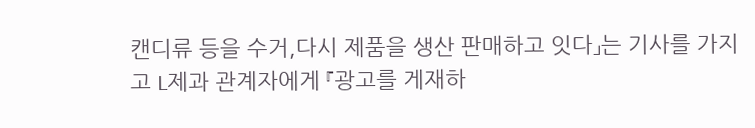캔디류 등을 수거,다시 제품을 생산 판매하고 잇다」는 기사를 가지고 L제과 관계자에게 『광고를 게재하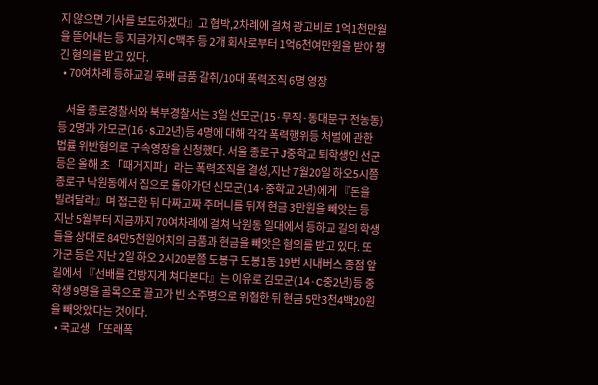지 않으면 기사를 보도하겠다』고 협박,2차례에 걸쳐 광고비로 1억1천만월을 뜯어내는 등 지금가지 C맥주 등 2개 회사로부터 1억6천여만원을 받아 챙긴 혐의를 받고 있다.
  • 70여차례 등하교길 후배 금품 갈취/10대 폭력조직 6명 영장

    서울 종로경찰서와 북부경찰서는 3일 선모군(15·무직·동대문구 전농동) 등 2명과 가모군(16·S고2년)등 4명에 대해 각각 폭력행위등 처벌에 관한 법률 위반혐의로 구속영장을 신청했다. 서울 종로구 J중학교 퇴학생인 선군 등은 올해 초 「때거지파」라는 폭력조직을 결성,지난 7월20일 하오5시쯤 종로구 낙원동에서 집으로 돌아가던 신모군(14·중학교 2년)에게 『돈을 빌려달라』며 접근한 뒤 다짜고짜 주머니를 뒤져 현금 3만원을 빼앗는 등 지난 5월부터 지금까지 70여차례에 걸쳐 낙원동 일대에서 등하교 길의 학생들을 상대로 84만5천원어치의 금품과 현금을 빼앗은 혐의를 받고 있다. 또 가군 등은 지난 2일 하오 2시20분쯤 도봉구 도봉1동 19번 시내버스 종점 앞길에서 『선배를 건방지게 쳐다본다』는 이유로 김모군(14·C중2년)등 중학생 9명을 골목으로 끌고가 빈 소주병으로 위협한 뒤 현금 5만3천4백20원을 빼앗았다는 것이다.
  • 국교생 「또래폭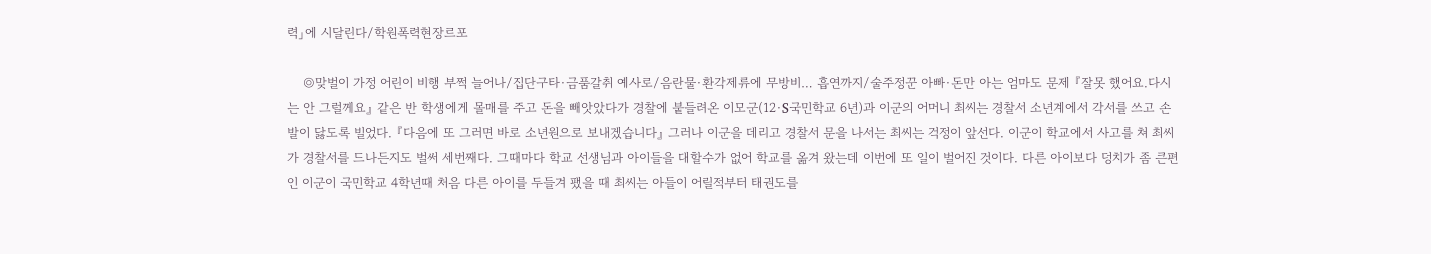력」에 시달린다/학원폭력현장르포

    ◎맞벌이 가정 어린이 비행 부쩍 늘어나/집단구타·금품갈취 예사로/음란물·환각제류에 무방비… 흡연까지/술주정꾼 아빠·돈만 아는 엄마도 문제 『잘못 했어요.다시는 안 그럴께요』 같은 반 학생에게 몰매를 주고 돈을 빼앗았다가 경찰에 붙들려온 이모군(12·S국민학교 6년)과 이군의 어머니 최씨는 경찰서 소년계에서 각서를 쓰고 손발이 닳도록 빌었다. 『다음에 또 그러면 바로 소년원으로 보내겠습니다』 그러나 이군을 데리고 경찰서 문을 나서는 최씨는 걱정이 앞선다. 이군이 학교에서 사고를 쳐 최씨가 경찰서를 드나든지도 벌써 세번째다. 그때마다 학교 선생님과 아이들을 대할수가 없어 학교를 옮겨 왔는데 이번에 또 일이 벌어진 것이다. 다른 아이보다 덩치가 좀 큰편인 이군이 국민학교 4학년때 처음 다른 아이를 두들겨 팼을 때 최씨는 아들이 어릴적부터 태권도를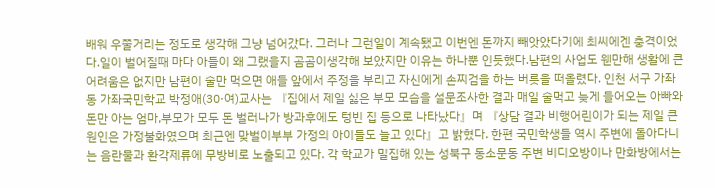배워 우쭐거리는 정도로 생각해 그냥 넘어갔다. 그러나 그런일이 계속됐고 이번엔 돈까지 빼앗았다기에 최씨에겐 충격이었다.일이 벌어질때 마다 아들이 왜 그랬을지 곰곰이생각해 보았지만 이유는 하나뿐 인듯했다.남편의 사업도 웬만해 생활에 큰 어려움은 없지만 남편이 술만 먹으면 애들 앞에서 주정을 부리고 자신에게 손찌검을 하는 버릇을 떠올렸다. 인천 서구 가좌동 가좌국민학교 박정애(30·여)교사는 『집에서 제일 싫은 부모 모습을 설문조사한 결과 매일 술먹고 늦게 들어오는 아빠와 돈만 아는 엄마,부모가 모두 돈 벌러나가 방과후에도 텅빈 집 등으로 나타났다』며 『상담 결과 비행어린이가 되는 제일 큰 원인은 가정불화였으며 최근엔 맞벌이부부 가정의 아이들도 늘고 있다』고 밝혔다. 한편 국민학생들 역시 주변에 돌아다니는 음란물과 환각제류에 무방비로 노출되고 있다. 각 학교가 밀집해 있는 성북구 동소문동 주변 비디오방이나 만화방에서는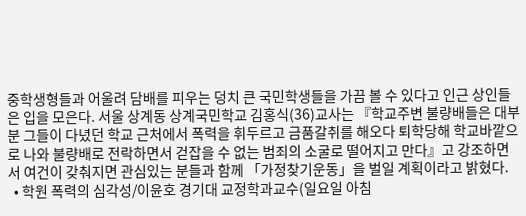중학생형들과 어울려 담배를 피우는 덩치 큰 국민학생들을 가끔 볼 수 있다고 인근 상인들은 입을 모은다. 서울 상계동 상계국민학교 김홍식(36)교사는 『학교주변 불량배들은 대부분 그들이 다녔던 학교 근처에서 폭력을 휘두르고 금품갈취를 해오다 퇴학당해 학교바깥으로 나와 불량배로 전락하면서 걷잡을 수 없는 범죄의 소굴로 떨어지고 만다』고 강조하면서 여건이 갖춰지면 관심있는 분들과 함께 「가정찾기운동」을 벌일 계획이라고 밝혔다.
  • 학원 폭력의 심각성/이윤호 경기대 교정학과교수(일요일 아침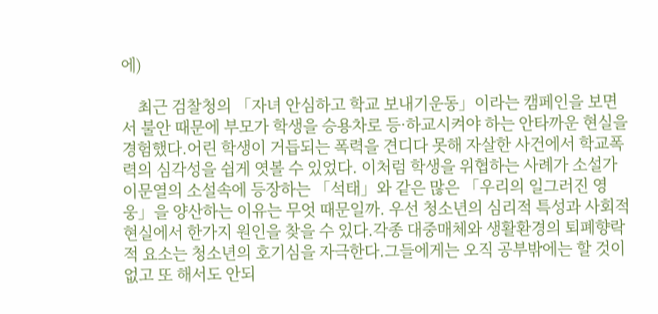에)

    최근 검찰청의 「자녀 안심하고 학교 보내기운동」이라는 캠페인을 보면서 불안 때문에 부모가 학생을 승용차로 등·하교시켜야 하는 안타까운 현실을 경험했다.어린 학생이 거듭되는 폭력을 견디다 못해 자살한 사건에서 학교폭력의 심각성을 쉽게 엿볼 수 있었다. 이처럼 학생을 위협하는 사례가 소설가 이문열의 소설속에 등장하는 「석태」와 같은 많은 「우리의 일그러진 영웅」을 양산하는 이유는 무엇 때문일까. 우선 청소년의 심리적 특성과 사회적 현실에서 한가지 원인을 찾을 수 있다.각종 대중매체와 생활환경의 퇴폐향락적 요소는 청소년의 호기심을 자극한다.그들에게는 오직 공부밖에는 할 것이 없고 또 해서도 안되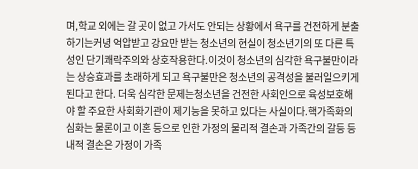며,학교 외에는 갈 곳이 없고 가서도 안되는 상황에서 욕구를 건전하게 분출하기는커녕 억압받고 강요만 받는 청소년의 현실이 청소년기의 또 다른 특성인 단기쾌락주의와 상호작용한다.이것이 청소년의 심각한 욕구불만이라는 상승효과를 초래하게 되고 욕구불만은 청소년의 공격성을 불러일으키게 된다고 한다. 더욱 심각한 문제는청소년을 건전한 사회인으로 육성보호해야 할 주요한 사회화기관이 제기능을 못하고 있다는 사실이다.핵가족화의 심화는 물론이고 이혼 등으로 인한 가정의 물리적 결손과 가족간의 갈등 등 내적 결손은 가정이 가족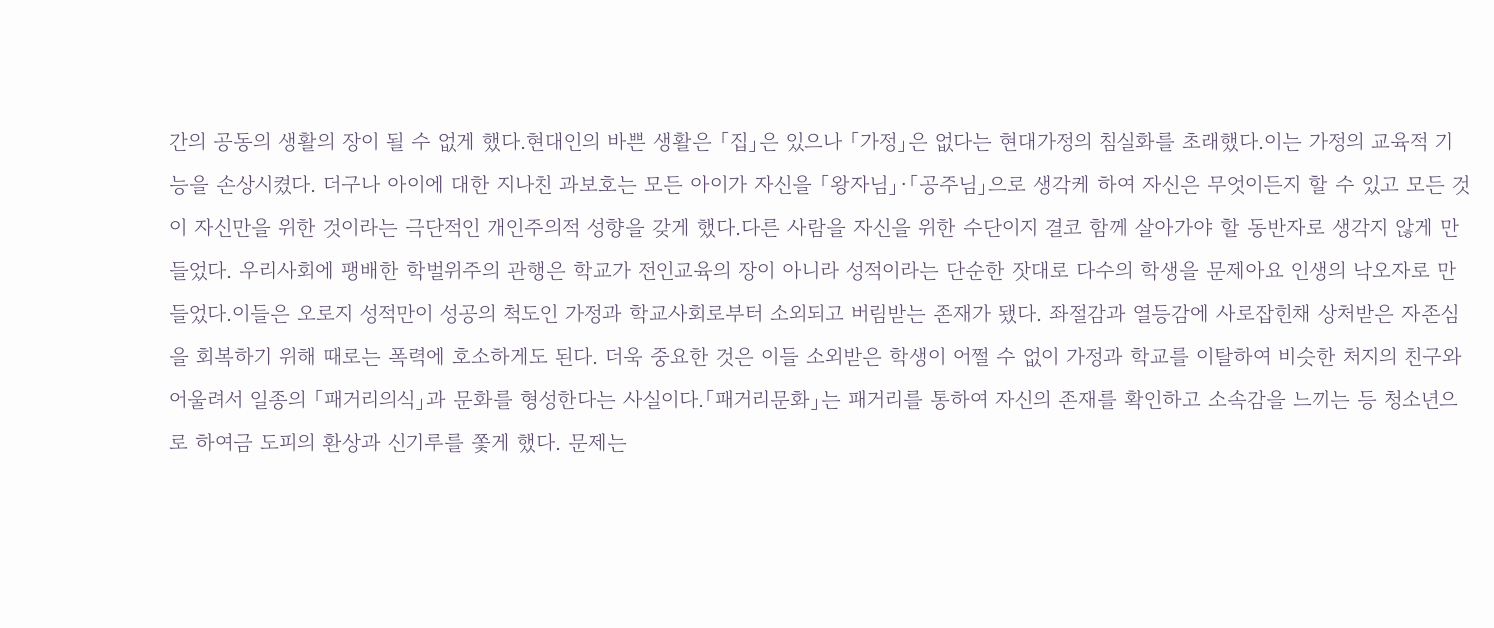간의 공동의 생활의 장이 될 수 없게 했다.현대인의 바쁜 생활은 「집」은 있으나 「가정」은 없다는 현대가정의 침실화를 초래했다.이는 가정의 교육적 기능을 손상시켰다. 더구나 아이에 대한 지나친 과보호는 모든 아이가 자신을 「왕자님」·「공주님」으로 생각케 하여 자신은 무엇이든지 할 수 있고 모든 것이 자신만을 위한 것이라는 극단적인 개인주의적 성향을 갖게 했다.다른 사람을 자신을 위한 수단이지 결코 함께 살아가야 할 동반자로 생각지 않게 만들었다. 우리사회에 팽배한 학벌위주의 관행은 학교가 전인교육의 장이 아니라 성적이라는 단순한 잣대로 다수의 학생을 문제아요 인생의 낙오자로 만들었다.이들은 오로지 성적만이 성공의 척도인 가정과 학교사회로부터 소외되고 버림받는 존재가 됐다. 좌절감과 열등감에 사로잡힌채 상처받은 자존심을 회복하기 위해 때로는 폭력에 호소하게도 된다. 더욱 중요한 것은 이들 소외받은 학생이 어쩔 수 없이 가정과 학교를 이탈하여 비슷한 처지의 친구와 어울려서 일종의 「패거리의식」과 문화를 형성한다는 사실이다.「패거리문화」는 패거리를 통하여 자신의 존재를 확인하고 소속감을 느끼는 등 청소년으로 하여금 도피의 환상과 신기루를 쫓게 했다. 문제는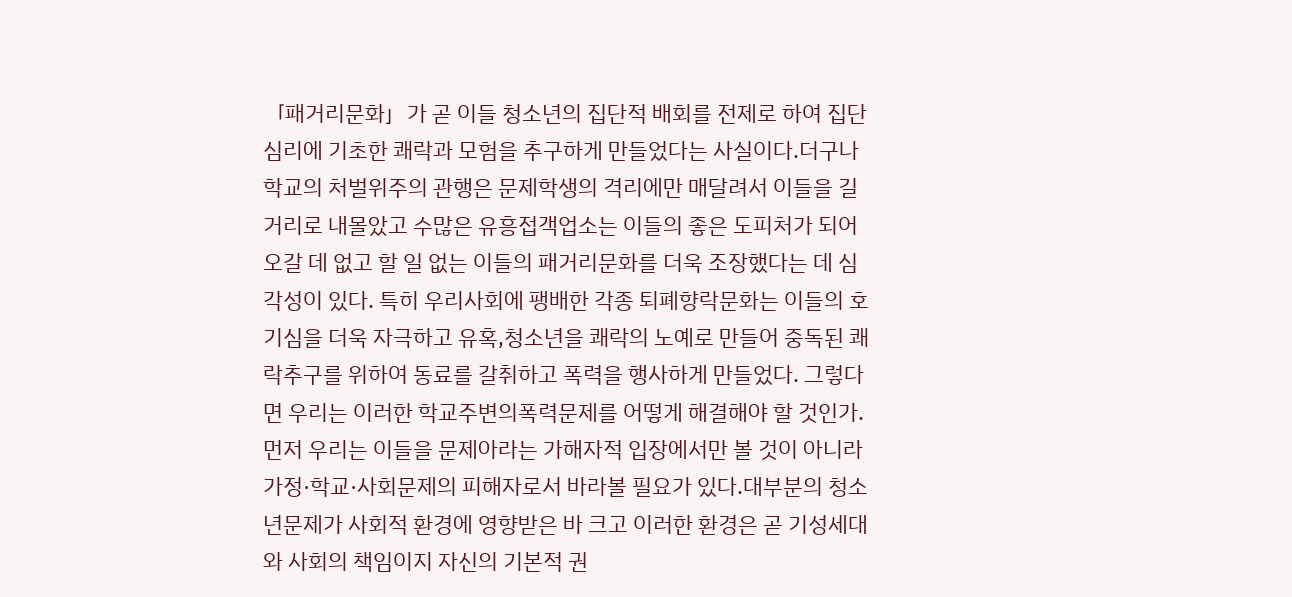「패거리문화」가 곧 이들 청소년의 집단적 배회를 전제로 하여 집단심리에 기초한 쾌락과 모험을 추구하게 만들었다는 사실이다.더구나 학교의 처벌위주의 관행은 문제학생의 격리에만 매달려서 이들을 길거리로 내몰았고 수많은 유흥접객업소는 이들의 좋은 도피처가 되어 오갈 데 없고 할 일 없는 이들의 패거리문화를 더욱 조장했다는 데 심각성이 있다. 특히 우리사회에 팽배한 각종 퇴폐향락문화는 이들의 호기심을 더욱 자극하고 유혹,청소년을 쾌락의 노예로 만들어 중독된 쾌락추구를 위하여 동료를 갈취하고 폭력을 행사하게 만들었다. 그렇다면 우리는 이러한 학교주변의폭력문제를 어떻게 해결해야 할 것인가. 먼저 우리는 이들을 문제아라는 가해자적 입장에서만 볼 것이 아니라 가정·학교·사회문제의 피해자로서 바라볼 필요가 있다.대부분의 청소년문제가 사회적 환경에 영향받은 바 크고 이러한 환경은 곧 기성세대와 사회의 책임이지 자신의 기본적 권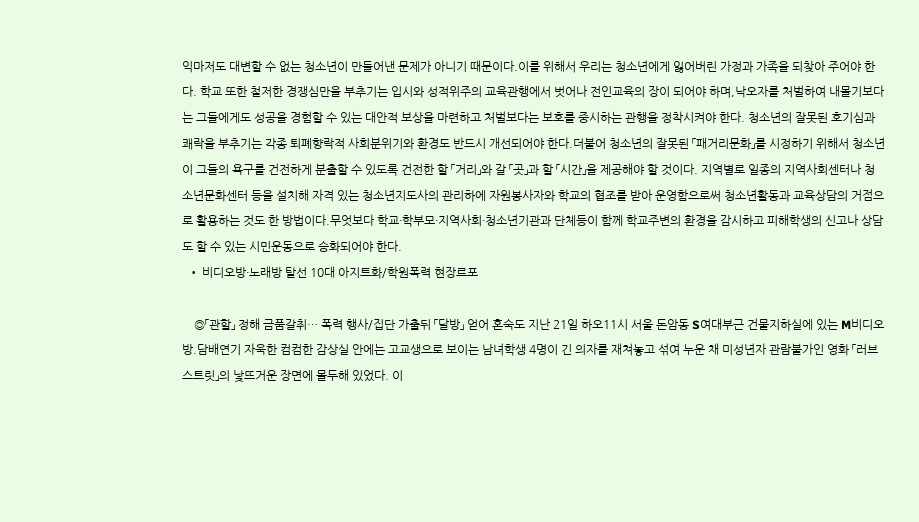익마저도 대변할 수 없는 청소년이 만들어낸 문제가 아니기 때문이다.이를 위해서 우리는 청소년에게 잃어버린 가정과 가족을 되찾아 주어야 한다. 학교 또한 철저한 경쟁심만을 부추기는 입시와 성적위주의 교육관행에서 벗어나 전인교육의 장이 되어야 하며,낙오자를 처벌하여 내몰기보다는 그들에게도 성공을 경험할 수 있는 대안적 보상을 마련하고 처벌보다는 보호를 중시하는 관행을 정착시켜야 한다. 청소년의 잘못된 호기심과 쾌락을 부추기는 각종 퇴폐향락적 사회분위기와 환경도 반드시 개선되어야 한다.더불어 청소년의 잘못된 「패거리문화」를 시정하기 위해서 청소년이 그들의 욕구를 건전하게 분출할 수 있도록 건전한 할 「거리」와 갈 「곳」과 할 「시간」을 제공해야 할 것이다. 지역별로 일종의 지역사회센터나 청소년문화센터 등을 설치해 자격 있는 청소년지도사의 관리하에 자원봉사자와 학교의 협조를 받아 운영함으로써 청소년활동과 교육상담의 거점으로 활용하는 것도 한 방법이다.무엇보다 학교·학부모·지역사회·청소년기관과 단체등이 함께 학교주변의 환경을 감시하고 피해학생의 신고나 상담도 할 수 있는 시민운동으로 승화되어야 한다.
  • 비디오방·노래방 탈선 10대 아지트화/학원폭력 현장르포

    ◎「관할」 정해 금품갈취… 폭력 행사/집단 가출뒤 「달방」 얻어 혼숙도 지난 21일 하오11시 서울 돈암동 S여대부근 건물지하실에 있는 M비디오방.담배연기 자욱한 컴컴한 감상실 안에는 고교생으로 보이는 남녀학생 4명이 긴 의자를 재쳐놓고 섞여 누운 채 미성년자 관람불가인 영화 「러브스트릿」의 낯뜨거운 장면에 몰두해 있었다. 이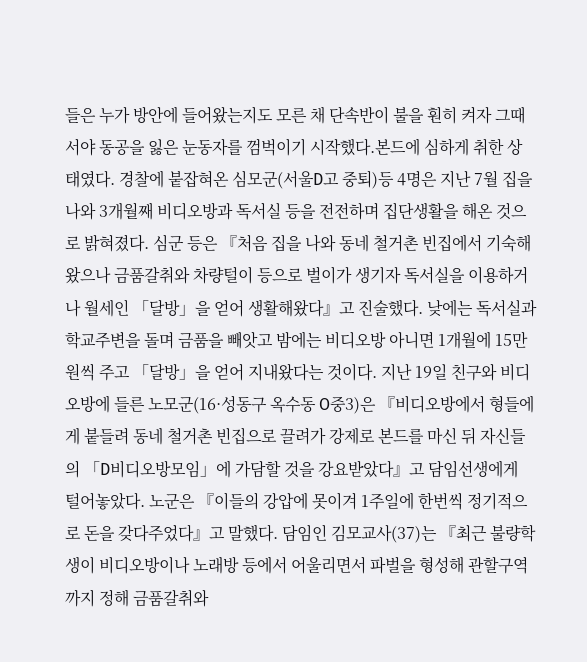들은 누가 방안에 들어왔는지도 모른 채 단속반이 불을 훤히 켜자 그때서야 동공을 잃은 눈동자를 껌벅이기 시작했다.본드에 심하게 취한 상태였다. 경찰에 붙잡혀온 심모군(서울D고 중퇴)등 4명은 지난 7월 집을 나와 3개월째 비디오방과 독서실 등을 전전하며 집단생활을 해온 것으로 밝혀졌다. 심군 등은 『처음 집을 나와 동네 철거촌 빈집에서 기숙해왔으나 금품갈취와 차량털이 등으로 벌이가 생기자 독서실을 이용하거나 월세인 「달방」을 얻어 생활해왔다』고 진술했다. 낮에는 독서실과 학교주변을 돌며 금품을 빼앗고 밤에는 비디오방 아니면 1개월에 15만원씩 주고 「달방」을 얻어 지내왔다는 것이다. 지난 19일 친구와 비디오방에 들른 노모군(16·성동구 옥수동 O중3)은 『비디오방에서 형들에게 붙들려 동네 철거촌 빈집으로 끌려가 강제로 본드를 마신 뒤 자신들의 「D비디오방모임」에 가담할 것을 강요받았다』고 담임선생에게 털어놓았다. 노군은 『이들의 강압에 못이겨 1주일에 한번씩 정기적으로 돈을 갖다주었다』고 말했다. 담임인 김모교사(37)는 『최근 불량학생이 비디오방이나 노래방 등에서 어울리면서 파벌을 형성해 관할구역까지 정해 금품갈취와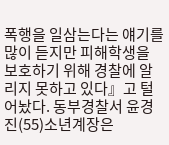폭행을 일삼는다는 얘기를 많이 듣지만 피해학생을 보호하기 위해 경찰에 알리지 못하고 있다』고 털어놨다. 동부경찰서 윤경진(55)소년계장은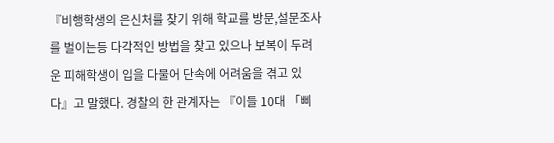『비행학생의 은신처를 찾기 위해 학교를 방문,설문조사를 벌이는등 다각적인 방법을 찾고 있으나 보복이 두려운 피해학생이 입을 다물어 단속에 어려움을 겪고 있다』고 말했다. 경찰의 한 관계자는 『이들 10대 「삐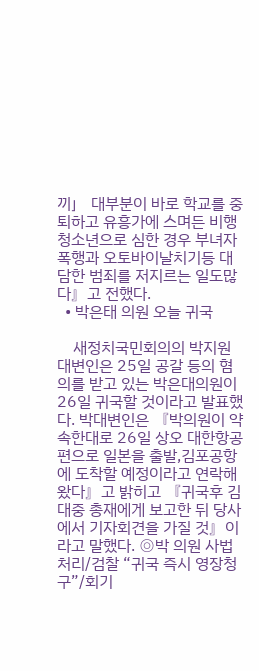끼」 대부분이 바로 학교를 중퇴하고 유흥가에 스며든 비행청소년으로 심한 경우 부녀자폭행과 오토바이날치기등 대담한 범죄를 저지르는 일도많다』고 전했다.
  • 박은태 의원 오늘 귀국

    새정치국민회의의 박지원 대변인은 25일 공갈 등의 혐의를 받고 있는 박은대의원이 26일 귀국할 것이라고 발표했다. 박대변인은 『박의원이 약속한대로 26일 상오 대한항공편으로 일본을 출발,김포공항에 도착할 예정이라고 연락해 왔다』고 밝히고 『귀국후 김대중 총재에게 보고한 뒤 당사에서 기자회견을 가질 것』이라고 말했다. ◎박 의원 사법 처리/검찰 “귀국 즉시 영장청구”/회기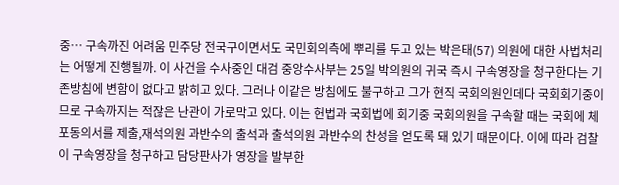중… 구속까진 어려움 민주당 전국구이면서도 국민회의측에 뿌리를 두고 있는 박은태(57) 의원에 대한 사법처리는 어떻게 진행될까. 이 사건을 수사중인 대검 중앙수사부는 25일 박의원의 귀국 즉시 구속영장을 청구한다는 기존방침에 변함이 없다고 밝히고 있다. 그러나 이같은 방침에도 불구하고 그가 현직 국회의원인데다 국회회기중이므로 구속까지는 적잖은 난관이 가로막고 있다. 이는 헌법과 국회법에 회기중 국회의원을 구속할 때는 국회에 체포동의서를 제출,재석의원 과반수의 출석과 출석의원 과반수의 찬성을 얻도록 돼 있기 때문이다. 이에 따라 검찰이 구속영장을 청구하고 담당판사가 영장을 발부한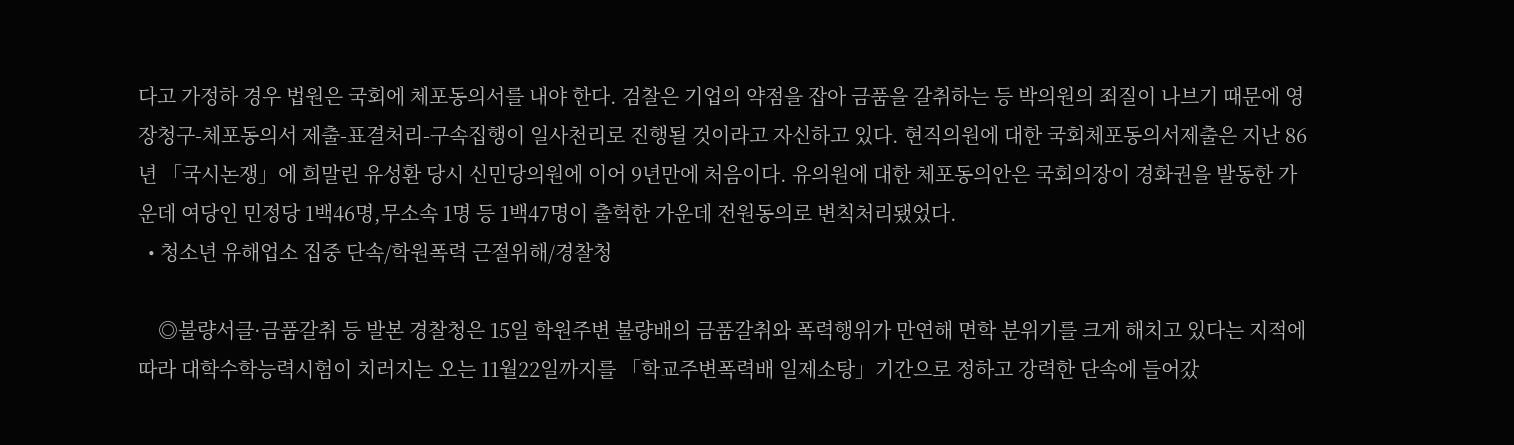다고 가정하 경우 법원은 국회에 체포동의서를 내야 한다. 검찰은 기업의 약점을 잡아 금품을 갈취하는 등 박의원의 죄질이 나브기 때문에 영장청구-체포동의서 제출-표결처리-구속집행이 일사천리로 진행될 것이라고 자신하고 있다. 현직의원에 대한 국회체포동의서제출은 지난 86년 「국시논쟁」에 희말린 유성환 당시 신민당의원에 이어 9년만에 처음이다. 유의원에 대한 체포동의안은 국회의장이 경화권을 발동한 가운데 여당인 민정당 1백46명,무소속 1명 등 1백47명이 출헉한 가운데 전원동의로 변칙처리됐었다.
  • 청소년 유해업소 집중 단속/학원폭력 근절위해/경찰청

    ◎불량서클·금품갈취 등 발본 경찰청은 15일 학원주변 불량배의 금품갈취와 폭력행위가 만연해 면학 분위기를 크게 해치고 있다는 지적에 따라 대학수학능력시험이 치러지는 오는 11월22일까지를 「학교주변폭력배 일제소탕」기간으로 정하고 강력한 단속에 들어갔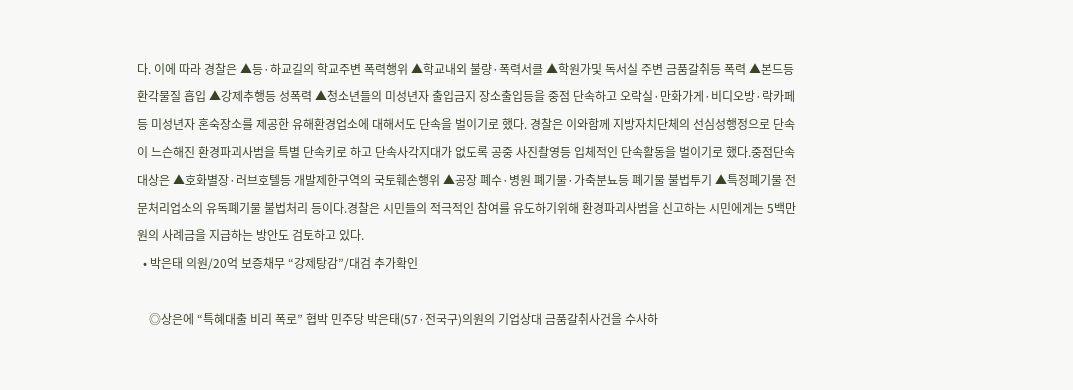다. 이에 따라 경찰은 ▲등·하교길의 학교주변 폭력행위 ▲학교내외 불량·폭력서클 ▲학원가및 독서실 주변 금품갈취등 폭력 ▲본드등 환각물질 흡입 ▲강제추행등 성폭력 ▲청소년들의 미성년자 출입금지 장소출입등을 중점 단속하고 오락실·만화가게·비디오방·락카페등 미성년자 혼숙장소를 제공한 유해환경업소에 대해서도 단속을 벌이기로 했다. 경찰은 이와함께 지방자치단체의 선심성행정으로 단속이 느슨해진 환경파괴사범을 특별 단속키로 하고 단속사각지대가 없도록 공중 사진촬영등 입체적인 단속활동을 벌이기로 했다.중점단속대상은 ▲호화별장·러브호텔등 개발제한구역의 국토훼손행위 ▲공장 폐수·병원 폐기물·가축분뇨등 폐기물 불법투기 ▲특정폐기물 전문처리업소의 유독폐기물 불법처리 등이다.경찰은 시민들의 적극적인 참여를 유도하기위해 환경파괴사범을 신고하는 시민에게는 5백만원의 사례금을 지급하는 방안도 검토하고 있다.
  • 박은태 의원/20억 보증채무 “강제탕감”/대검 추가확인

    ◎상은에 “특혜대출 비리 폭로” 협박 민주당 박은태(57·전국구)의원의 기업상대 금품갈취사건을 수사하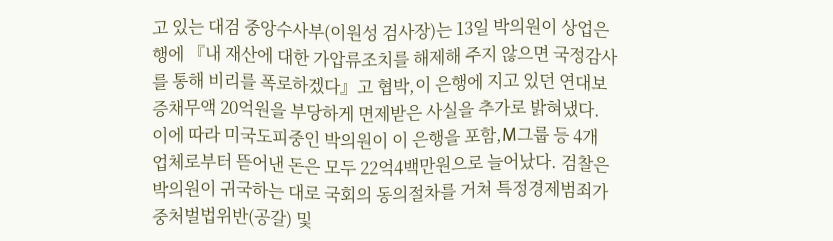고 있는 대검 중앙수사부(이원성 검사장)는 13일 박의원이 상업은행에 『내 재산에 대한 가압류조치를 해제해 주지 않으면 국정감사를 통해 비리를 폭로하겠다』고 협박,이 은행에 지고 있던 연대보증채무액 20억원을 부당하게 면제받은 사실을 추가로 밝혀냈다. 이에 따라 미국도피중인 박의원이 이 은행을 포함,M그룹 등 4개 업체로부터 뜯어낸 돈은 모두 22억4백만원으로 늘어났다. 검찰은 박의원이 귀국하는 대로 국회의 동의절차를 거쳐 특정경제범죄가중처벌법위반(공갈) 및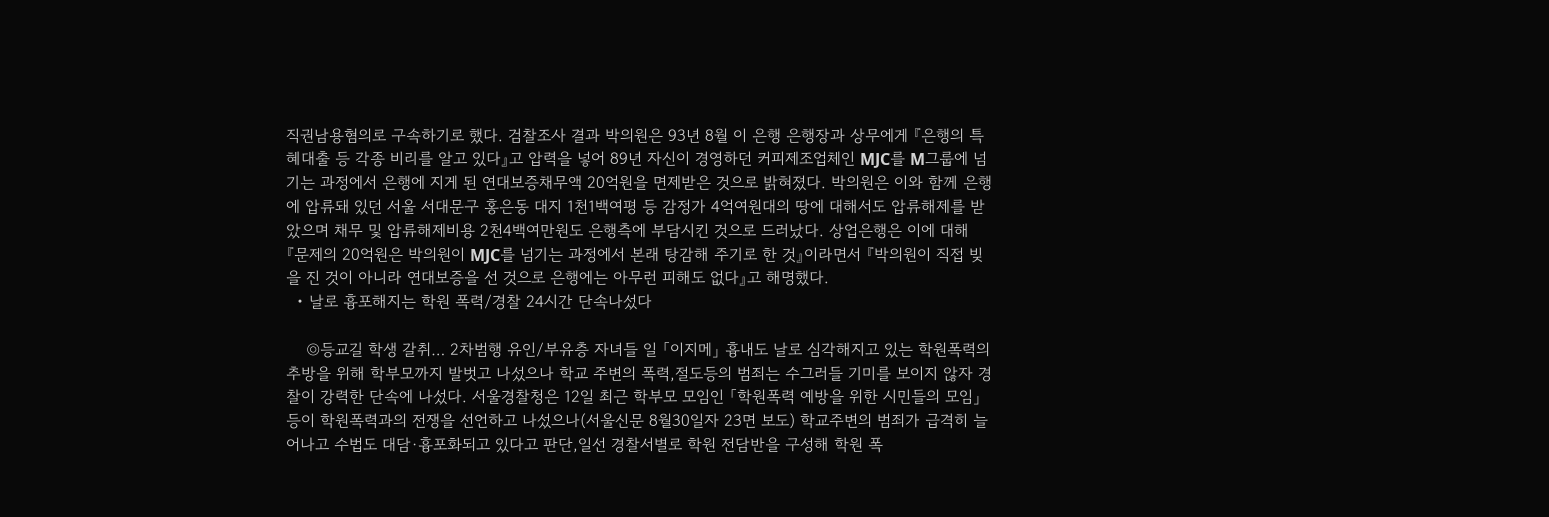직권남용혐의로 구속하기로 했다. 검찰조사 결과 박의원은 93년 8월 이 은행 은행장과 상무에게 『은행의 특혜대출 등 각종 비리를 알고 있다』고 압력을 넣어 89년 자신이 경영하던 커피제조업체인 MJC를 M그룹에 넘기는 과정에서 은행에 지게 된 연대보증채무액 20억원을 면제받은 것으로 밝혀졌다. 박의원은 이와 함께 은행에 압류돼 있던 서울 서대문구 홍은동 대지 1천1백여평 등 감정가 4억여원대의 땅에 대해서도 압류해제를 받았으며 채무 및 압류해제비용 2천4백여만원도 은행측에 부담시킨 것으로 드러났다. 상업은행은 이에 대해 『문제의 20억원은 박의원이 MJC를 넘기는 과정에서 본래 탕감해 주기로 한 것』이라면서 『박의원이 직접 빚을 진 것이 아니라 연대보증을 선 것으로 은행에는 아무런 피해도 없다』고 해명했다.
  • 날로 흉포해지는 학원 폭력/경찰 24시간 단속나섰다

    ◎등교길 학생 갈취… 2차범행 유인/부유층 자녀들 일 「이지메」 흉내도 날로 심각해지고 있는 학원폭력의 추방을 위해 학부모까지 발벗고 나섰으나 학교 주변의 폭력,절도등의 범죄는 수그러들 기미를 보이지 않자 경찰이 강력한 단속에 나섰다. 서울경찰청은 12일 최근 학부모 모임인 「학원폭력 예방을 위한 시민들의 모임」등이 학원폭력과의 전쟁을 선언하고 나섰으나(서울신문 8월30일자 23면 보도) 학교주변의 범죄가 급격히 늘어나고 수법도 대담·흉포화되고 있다고 판단,일선 경찰서별로 학원 전담반을 구성해 학원 폭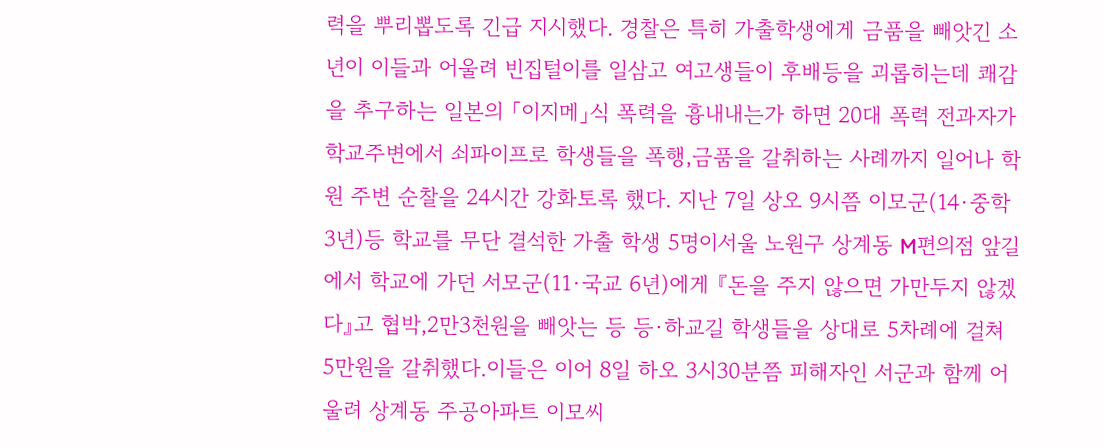력을 뿌리뽑도록 긴급 지시했다. 경찰은 특히 가출학생에게 금품을 빼앗긴 소년이 이들과 어울려 빈집털이를 일삼고 여고생들이 후배등을 괴롭히는데 쾌감을 추구하는 일본의 「이지메」식 폭력을 흉내내는가 하면 20대 폭력 전과자가 학교주변에서 쇠파이프로 학생들을 폭행,금품을 갈취하는 사례까지 일어나 학원 주변 순찰을 24시간 강화토록 했다. 지난 7일 상오 9시쯤 이모군(14·중학 3년)등 학교를 무단 결석한 가출 학생 5명이서울 노원구 상계동 M편의점 앞길에서 학교에 가던 서모군(11·국교 6년)에게 『돈을 주지 않으면 가만두지 않겠다』고 협박,2만3천원을 빼앗는 등 등·하교길 학생들을 상대로 5차례에 걸쳐 5만원을 갈취했다.이들은 이어 8일 하오 3시30분쯤 피해자인 서군과 함께 어울려 상계동 주공아파트 이모씨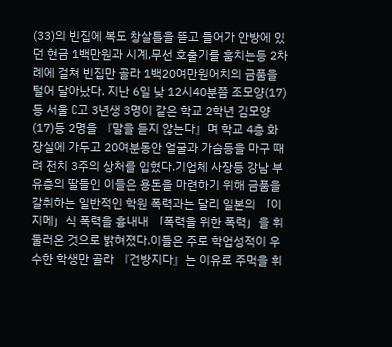(33)의 빈집에 복도 창살틀을 뜯고 들어가 안방에 있던 현금 1백만원과 시계,무선 호출기를 훔치는등 2차례에 걸쳐 빈집만 골라 1백20여만원어치의 금품을 털어 달아났다. 지난 6일 낮 12시40분쯤 조모양(17)등 서울 C고 3년생 3명이 같은 학교 2학년 김모양(17)등 2명을 『말을 듣지 않는다』며 학교 4층 화장실에 가두고 20여분동안 얼굴과 가슴등을 마구 때려 전치 3주의 상처를 입혔다.기업체 사장등 강남 부유층의 딸들인 이들은 용돈을 마련하기 위해 금품을 갈취하는 일반적인 학원 폭력과는 달리 일본의 「이지메」식 폭력을 흉내내 「폭력을 위한 폭력」을 휘둘러온 것으로 밝혀졌다.이들은 주로 학업성적이 우수한 학생만 골라 『건방지다』는 이유로 주먹을 휘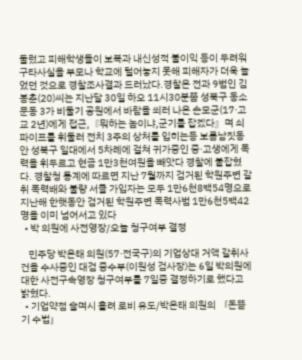둘렀고 피해학생들이 보복과 내신성적 불이익 등이 두려워 구타사실을 부모나 학교에 털어놓지 못해 피해자가 더욱 늘었던 것으로 경찰조사결과 드러났다.경찰은 전과 9범인 김봉춘(20)씨는 지난달 30일 하오 11시30분쯤 성북구 동소문동 3가 비둘기 공원에서 바람을 쐬러 나온 손모군(17·고교 2년)에게 접근,『뭐하는 놈이냐,군기를 잡겠다』며 쇠파이프를 휘둘러 전치 3주의 상처를 입히는등 보름남짓동안 성북구 일대에서 5차례에 걸쳐 귀가중인 중·고생에게 폭력을 휘두르고 현금 1만3천여원을 빼앗다 경찰에 붙잡혔다. 경찰청 통계에 따르면 지난 7월까지 검거된 학원주변 갈취 폭력배와 불량 서클 가입자는 모두 1만6천8백54명으로 지난해 한햇동안 검거된 학원주변 폭력사범 1만6천5백42명을 이미 넘어서고 있다
  • 박 의원에 사전영장/오늘 청구여부 결정

    민주당 박은태 의원(57·전국구)의 기업상대 거액 갈취사건을 수사중인 대검 중수부(이원성 검사장)는 6일 박의원에 대한 사전구속영장 청구여부를 7일중 결정하기로 했다고 밝혔다.
  • 기업약점 슬며시 흘려 로비 유도/박은태 의원의 「돈뜯기 수법」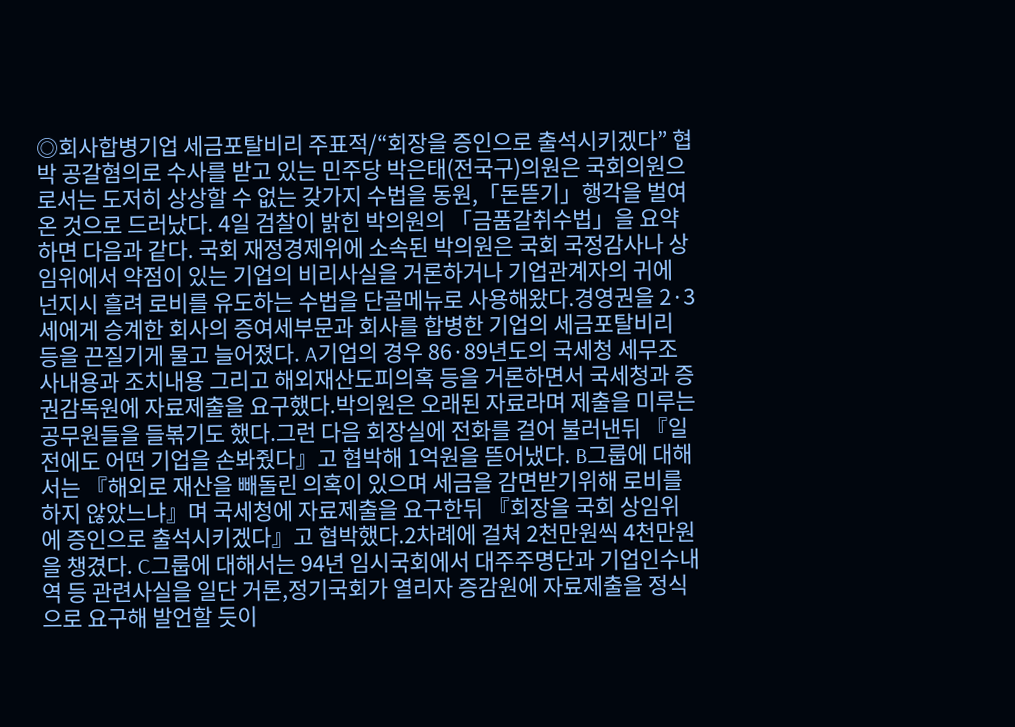◎회사합병기업 세금포탈비리 주표적/“회장을 증인으로 출석시키겠다” 협박 공갈혐의로 수사를 받고 있는 민주당 박은태(전국구)의원은 국회의원으로서는 도저히 상상할 수 없는 갖가지 수법을 동원,「돈뜯기」행각을 벌여온 것으로 드러났다. 4일 검찰이 밝힌 박의원의 「금품갈취수법」을 요약하면 다음과 같다. 국회 재정경제위에 소속된 박의원은 국회 국정감사나 상임위에서 약점이 있는 기업의 비리사실을 거론하거나 기업관계자의 귀에 넌지시 흘려 로비를 유도하는 수법을 단골메뉴로 사용해왔다.경영권을 2·3세에게 승계한 회사의 증여세부문과 회사를 합병한 기업의 세금포탈비리 등을 끈질기게 물고 늘어졌다. A기업의 경우 86·89년도의 국세청 세무조사내용과 조치내용 그리고 해외재산도피의혹 등을 거론하면서 국세청과 증권감독원에 자료제출을 요구했다.박의원은 오래된 자료라며 제출을 미루는 공무원들을 들볶기도 했다.그런 다음 회장실에 전화를 걸어 불러낸뒤 『일전에도 어떤 기업을 손봐줬다』고 협박해 1억원을 뜯어냈다. B그룹에 대해서는 『해외로 재산을 빼돌린 의혹이 있으며 세금을 감면받기위해 로비를 하지 않았느냐』며 국세청에 자료제출을 요구한뒤 『회장을 국회 상임위에 증인으로 출석시키겠다』고 협박했다.2차례에 걸쳐 2천만원씩 4천만원을 챙겼다. C그룹에 대해서는 94년 임시국회에서 대주주명단과 기업인수내역 등 관련사실을 일단 거론,정기국회가 열리자 증감원에 자료제출을 정식으로 요구해 발언할 듯이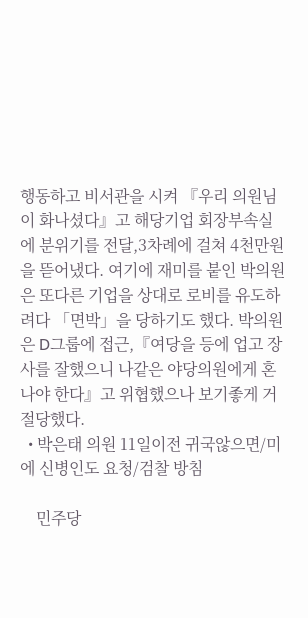행동하고 비서관을 시켜 『우리 의원님이 화나셨다』고 해당기업 회장부속실에 분위기를 전달,3차례에 걸쳐 4천만원을 뜯어냈다. 여기에 재미를 붙인 박의원은 또다른 기업을 상대로 로비를 유도하려다 「면박」을 당하기도 했다. 박의원은 D그룹에 접근,『여당을 등에 업고 장사를 잘했으니 나같은 야당의원에게 혼나야 한다』고 위협했으나 보기좋게 거절당했다.
  • 박은태 의원 11일이전 귀국않으면/미에 신병인도 요청/검찰 방침

    민주당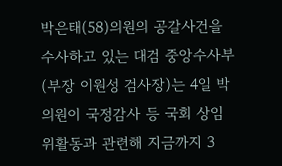박은태(58)의원의 공갈사건을 수사하고 있는 대검 중앙수사부(부장 이원성 검사장)는 4일 박의원이 국정감사 등 국회 상임위활동과 관련해 지금까지 3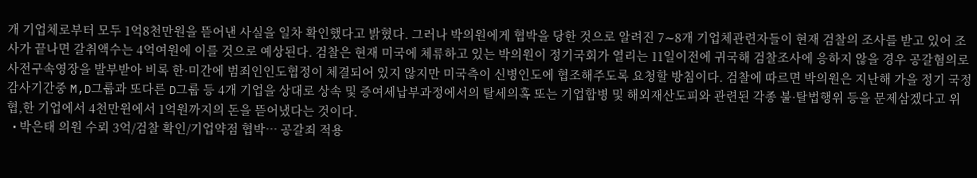개 기업체로부터 모두 1억8천만원을 뜯어낸 사실을 일차 확인했다고 밝혔다. 그러나 박의원에게 협박을 당한 것으로 알려진 7∼8개 기업체관련자들이 현재 검찰의 조사를 받고 있어 조사가 끝나면 갈취액수는 4억여원에 이를 것으로 예상된다. 검찰은 현재 미국에 체류하고 있는 박의원이 정기국회가 열리는 11일이전에 귀국해 검찰조사에 응하지 않을 경우 공갈혐의로 사전구속영장을 발부받아 비록 한·미간에 범죄인인도협정이 체결되어 있지 않지만 미국측이 신병인도에 협조해주도록 요청할 방침이다. 검찰에 따르면 박의원은 지난해 가을 정기 국정감사기간중 M,D그룹과 또다른 D그룹 등 4개 기업을 상대로 상속 및 증여세납부과정에서의 탈세의혹 또는 기업합병 및 해외재산도피와 관련된 각종 불·탈법행위 등을 문제삼겠다고 위협,한 기업에서 4천만윈에서 1억원까지의 돈을 뜯어냈다는 것이다.
  • 박은태 의원 수뢰 3억/검찰 확인/기업약점 협박… 공갈죄 적용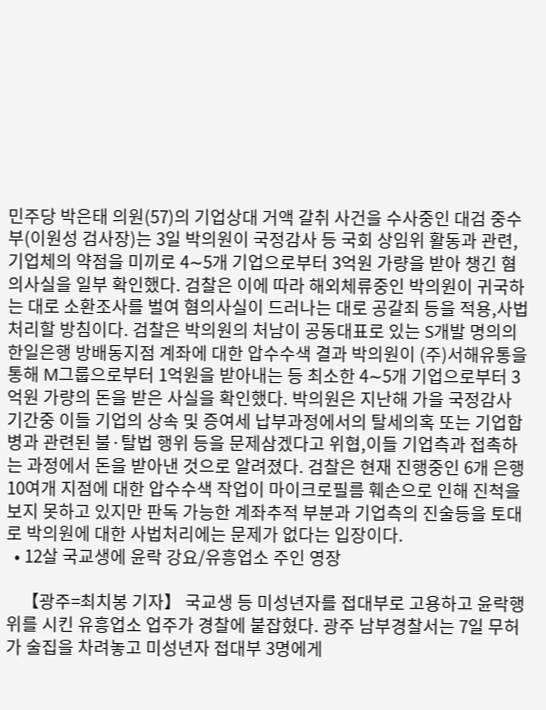민주당 박은태 의원(57)의 기업상대 거액 갈취 사건을 수사중인 대검 중수부(이원성 검사장)는 3일 박의원이 국정감사 등 국회 상임위 활동과 관련,기업체의 약점을 미끼로 4∼5개 기업으로부터 3억원 가량을 받아 챙긴 혐의사실을 일부 확인했다. 검찰은 이에 따라 해외체류중인 박의원이 귀국하는 대로 소환조사를 벌여 혐의사실이 드러나는 대로 공갈죄 등을 적용,사법처리할 방침이다. 검찰은 박의원의 처남이 공동대표로 있는 S개발 명의의 한일은행 방배동지점 계좌에 대한 압수수색 결과 박의원이 (주)서해유통을 통해 M그룹으로부터 1억원을 받아내는 등 최소한 4∼5개 기업으로부터 3억원 가량의 돈을 받은 사실을 확인했다. 박의원은 지난해 가을 국정감사 기간중 이들 기업의 상속 및 증여세 납부과정에서의 탈세의혹 또는 기업합병과 관련된 불·탈법 행위 등을 문제삼겠다고 위협,이들 기업측과 접촉하는 과정에서 돈을 받아낸 것으로 알려졌다. 검찰은 현재 진행중인 6개 은행 10여개 지점에 대한 압수수색 작업이 마이크로필름 훼손으로 인해 진척을 보지 못하고 있지만 판독 가능한 계좌추적 부분과 기업측의 진술등을 토대로 박의원에 대한 사법처리에는 문제가 없다는 입장이다.
  • 12살 국교생에 윤락 강요/유흥업소 주인 영장

    【광주=최치봉 기자】 국교생 등 미성년자를 접대부로 고용하고 윤락행위를 시킨 유흥업소 업주가 경찰에 붙잡혔다. 광주 남부경찰서는 7일 무허가 술집을 차려놓고 미성년자 접대부 3명에게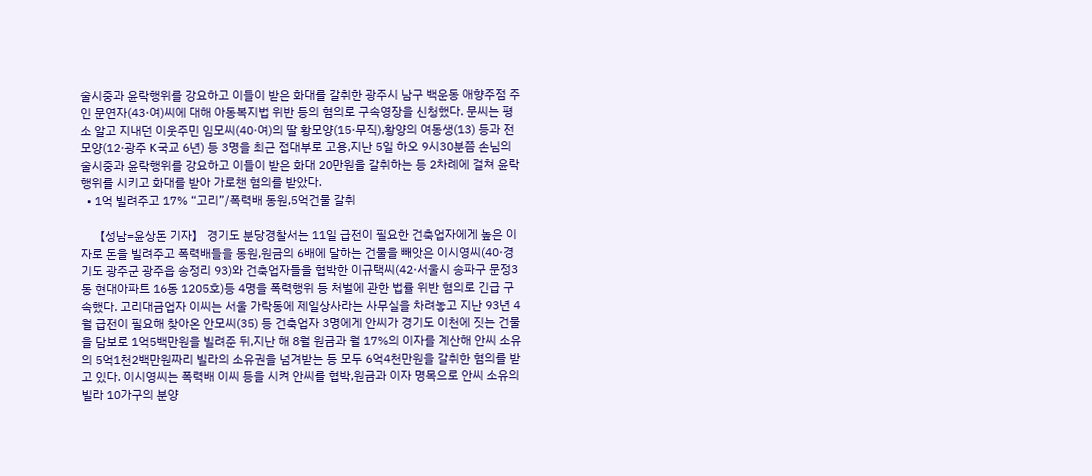술시중과 윤락행위를 강요하고 이들이 받은 화대를 갈취한 광주시 남구 백운동 애향주점 주인 문연자(43·여)씨에 대해 아동복지법 위반 등의 혐의로 구속영장을 신청했다. 문씨는 평소 알고 지내던 이웃주민 임모씨(40·여)의 딸 황모양(15·무직),황양의 여동생(13) 등과 전모양(12·광주 K국교 6년) 등 3명을 최근 접대부로 고용,지난 5일 하오 9시30분쯤 손님의 술시중과 윤락행위를 강요하고 이들이 받은 화대 20만원을 갈취하는 등 2차례에 걸쳐 윤락행위를 시키고 화대를 받아 가로챈 혐의를 받았다.
  • 1억 빌려주고 17% “고리”/폭력배 동원,5억건물 갈취

    【성남=윤상돈 기자】 경기도 분당경찰서는 11일 급전이 필요한 건축업자에게 높은 이자로 돈을 빌려주고 폭력배들을 동원,원금의 6배에 달하는 건물을 빼앗은 이시영씨(40·경기도 광주군 광주읍 송정리 93)와 건축업자들을 협박한 이규택씨(42·서울시 송파구 문정3동 현대아파트 16동 1205호)등 4명을 폭력행위 등 처벌에 관한 법률 위반 혐의로 긴급 구속했다. 고리대금업자 이씨는 서울 가락동에 제일상사라는 사무실을 차려놓고 지난 93년 4월 급전이 필요해 찾아온 안모씨(35) 등 건축업자 3명에게 안씨가 경기도 이천에 짓는 건물을 담보로 1억5백만원을 빌려준 뒤,지난 해 8월 원금과 월 17%의 이자를 계산해 안씨 소유의 5억1천2백만원짜리 빌라의 소유권을 넘겨받는 등 모두 6억4천만원을 갈취한 혐의를 받고 있다. 이시영씨는 폭력배 이씨 등을 시켜 안씨를 협박,원금과 이자 명목으로 안씨 소유의 빌라 10가구의 분양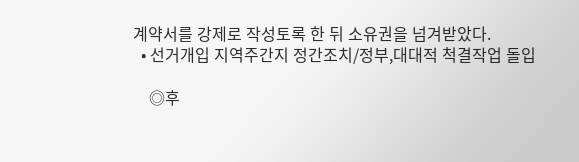계약서를 강제로 작성토록 한 뒤 소유권을 넘겨받았다.
  • 선거개입 지역주간지 정간조치/정부,대대적 척결작업 돌입

    ◎후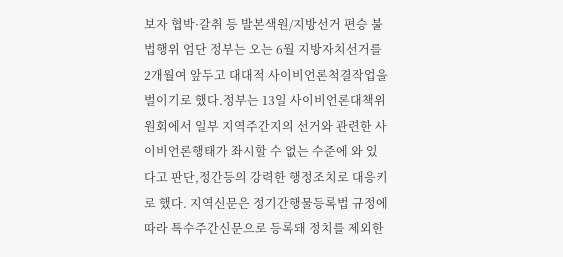보자 협박·갈취 등 발본색원/지방선거 편승 불법행위 엄단 정부는 오는 6월 지방자치선거를 2개월여 앞두고 대대적 사이비언론척결작업을 벌이기로 했다.정부는 13일 사이비언론대책위원회에서 일부 지역주간지의 선거와 관련한 사이비언론행태가 좌시할 수 없는 수준에 와 있다고 판단,정간등의 강력한 행정조치로 대응키로 했다. 지역신문은 정기간행물등록법 규정에 따라 특수주간신문으로 등록돼 정치를 제외한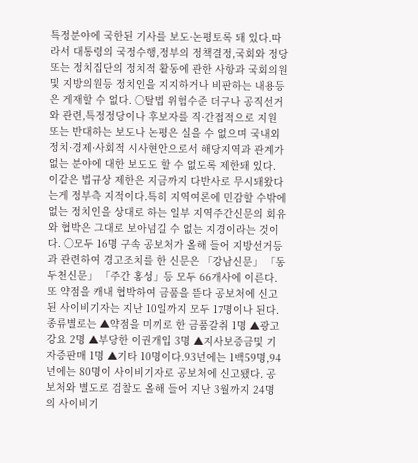특정분야에 국한된 기사를 보도·논평토록 돼 있다.따라서 대통령의 국정수행,정부의 정책결정,국회와 정당 또는 정치집단의 정치적 활동에 관한 사항과 국회의원및 지방의원등 정치인을 지지하거나 비판하는 내용등은 게재할 수 없다. ○탈법 위험수준 더구나 공직선거와 관련,특정정당이나 후보자를 직·간접적으로 지원 또는 반대하는 보도나 논평은 실을 수 없으며 국내외 정치·경제·사회적 시사현안으로서 해당지역과 관계가 없는 분야에 대한 보도도 할 수 없도록 제한돼 있다. 이같은 법규상 제한은 지금까지 다반사로 무시돼왔다는게 정부측 지적이다.특히 지역여론에 민감할 수밖에 없는 정치인을 상대로 하는 일부 지역주간신문의 회유와 협박은 그대로 보아넘길 수 없는 지경이라는 것이다. ○모두 16명 구속 공보처가 올해 들어 지방선거등과 관련하여 경고조치를 한 신문은 「강남신문」 「동두천신문」 「주간 홍성」등 모두 66개사에 이른다.또 약점을 캐내 협박하여 금품을 뜯다 공보처에 신고된 사이비기자는 지난 10일까지 모두 17명이나 된다.종류별로는 ▲약점을 미끼로 한 금품갈취 1명 ▲광고강요 2명 ▲부당한 이권개입 3명 ▲지사보증금및 기자증판매 1명 ▲기타 10명이다.93년에는 1백59명,94년에는 80명이 사이비기자로 공보처에 신고됐다. 공보처와 별도로 검찰도 올해 들어 지난 3월까지 24명의 사이비기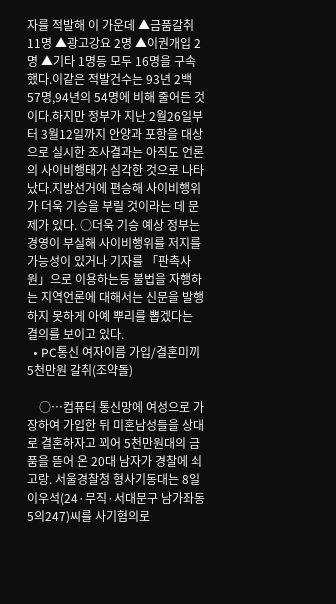자를 적발해 이 가운데 ▲금품갈취 11명 ▲광고강요 2명 ▲이권개입 2명 ▲기타 1명등 모두 16명을 구속했다.이같은 적발건수는 93년 2백57명,94년의 54명에 비해 줄어든 것이다.하지만 정부가 지난 2월26일부터 3월12일까지 안양과 포항을 대상으로 실시한 조사결과는 아직도 언론의 사이비행태가 심각한 것으로 나타났다.지방선거에 편승해 사이비행위가 더욱 기승을 부릴 것이라는 데 문제가 있다. ○더욱 기승 예상 정부는 경영이 부실해 사이비행위를 저지를 가능성이 있거나 기자를 「판촉사원」으로 이용하는등 불법을 자행하는 지역언론에 대해서는 신문을 발행하지 못하게 아예 뿌리를 뽑겠다는 결의를 보이고 있다.
  • PC통신 여자이름 가입/결혼미끼 5천만원 갈취(조약돌)

    ○…컴퓨터 통신망에 여성으로 가장하여 가입한 뒤 미혼남성들을 상대로 결혼하자고 꾀어 5천만원대의 금품을 뜯어 온 20대 남자가 경찰에 쇠고랑. 서울경찰청 형사기동대는 8일 이우석(24·무직·서대문구 남가좌동 5의247)씨를 사기혐의로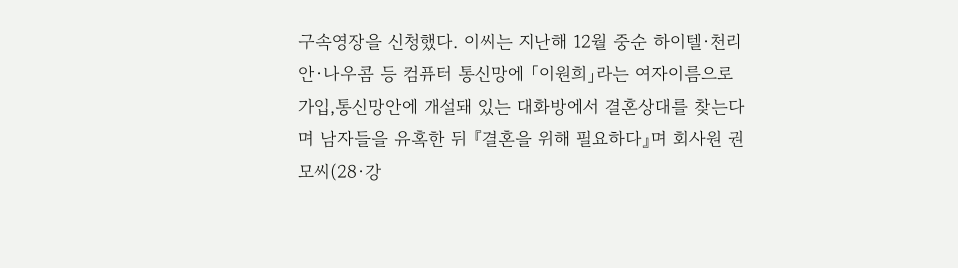구속영장을 신청했다. 이씨는 지난해 12월 중순 하이텔·천리안·나우콤 등 컴퓨터 통신망에 「이원희」라는 여자이름으로 가입,통신망안에 개설돼 있는 대화방에서 결혼상대를 찾는다며 남자들을 유혹한 뒤 『결혼을 위해 필요하다』며 회사원 권모씨(28·강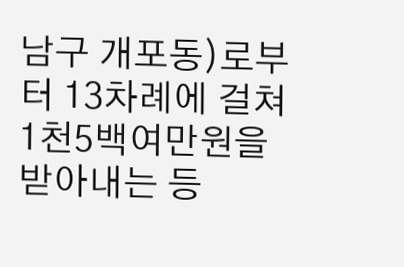남구 개포동)로부터 13차례에 걸쳐 1천5백여만원을 받아내는 등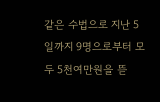같은 수법으로 지난 5일까지 9명으로부터 모두 5천여만원을 뜯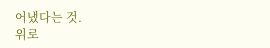어냈다는 것.
위로